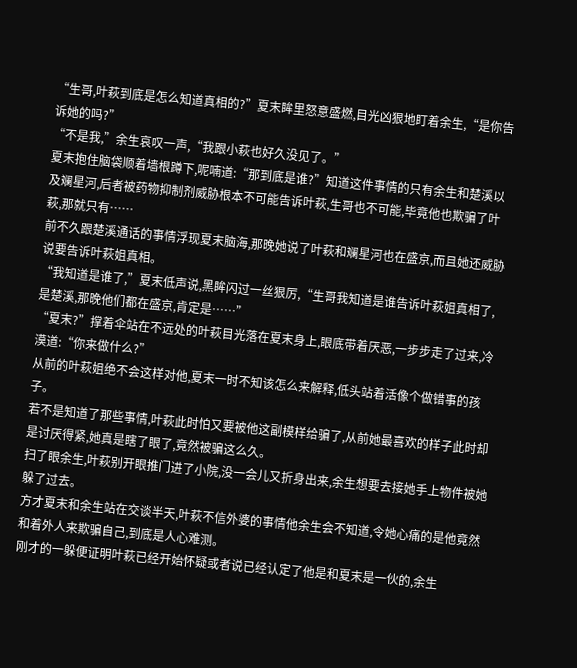“生哥,叶萩到底是怎么知道真相的?”夏末眸里怒意盛燃,目光凶狠地盯着余生,“是你告诉她的吗?”
“不是我,”余生哀叹一声,“我跟小萩也好久没见了。”
夏末抱住脑袋顺着墙根蹲下,呢喃道:“那到底是谁?”知道这件事情的只有余生和楚溪以及斓星河,后者被药物抑制剂威胁根本不可能告诉叶萩,生哥也不可能,毕竟他也欺骗了叶萩,那就只有……
前不久跟楚溪通话的事情浮现夏末脑海,那晚她说了叶萩和斓星河也在盛京,而且她还威胁说要告诉叶萩姐真相。
“我知道是谁了,”夏末低声说,黑眸闪过一丝狠厉,“生哥我知道是谁告诉叶萩姐真相了,是楚溪,那晚他们都在盛京,肯定是……”
“夏末?”撑着伞站在不远处的叶萩目光落在夏末身上,眼底带着厌恶,一步步走了过来,冷漠道:“你来做什么?”
从前的叶萩姐绝不会这样对他,夏末一时不知该怎么来解释,低头站着活像个做错事的孩子。
若不是知道了那些事情,叶萩此时怕又要被他这副模样给骗了,从前她最喜欢的样子此时却是讨厌得紧,她真是瞎了眼了,竟然被骗这么久。
扫了眼余生,叶萩别开眼推门进了小院,没一会儿又折身出来,余生想要去接她手上物件被她躲了过去。
方才夏末和余生站在交谈半天,叶萩不信外婆的事情他余生会不知道,令她心痛的是他竟然和着外人来欺骗自己,到底是人心难测。
刚才的一躲便证明叶萩已经开始怀疑或者说已经认定了他是和夏末是一伙的,余生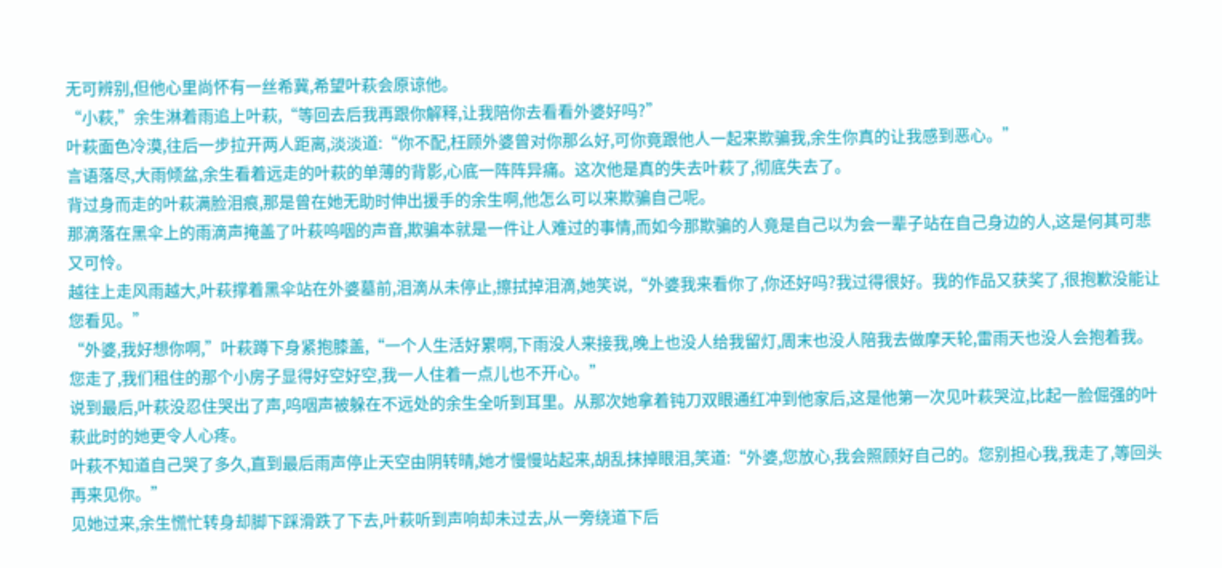无可辨别,但他心里尚怀有一丝希冀,希望叶萩会原谅他。
“小萩,”余生淋着雨追上叶萩,“等回去后我再跟你解释,让我陪你去看看外婆好吗?”
叶萩面色冷漠,往后一步拉开两人距离,淡淡道:“你不配,枉顾外婆曾对你那么好,可你竟跟他人一起来欺骗我,余生你真的让我感到恶心。”
言语落尽,大雨倾盆,余生看着远走的叶萩的单薄的背影,心底一阵阵异痛。这次他是真的失去叶萩了,彻底失去了。
背过身而走的叶萩满脸泪痕,那是曾在她无助时伸出援手的余生啊,他怎么可以来欺骗自己呢。
那滴落在黑伞上的雨滴声掩盖了叶萩呜咽的声音,欺骗本就是一件让人难过的事情,而如今那欺骗的人竟是自己以为会一辈子站在自己身边的人,这是何其可悲又可怜。
越往上走风雨越大,叶萩撑着黑伞站在外婆墓前,泪滴从未停止,擦拭掉泪滴,她笑说,“外婆我来看你了,你还好吗?我过得很好。我的作品又获奖了,很抱歉没能让您看见。”
“外婆,我好想你啊,”叶萩蹲下身紧抱膝盖,“一个人生活好累啊,下雨没人来接我,晚上也没人给我留灯,周末也没人陪我去做摩天轮,雷雨天也没人会抱着我。您走了,我们租住的那个小房子显得好空好空,我一人住着一点儿也不开心。”
说到最后,叶萩没忍住哭出了声,呜咽声被躲在不远处的余生全听到耳里。从那次她拿着钝刀双眼通红冲到他家后,这是他第一次见叶萩哭泣,比起一脸倔强的叶萩此时的她更令人心疼。
叶萩不知道自己哭了多久,直到最后雨声停止天空由阴转晴,她才慢慢站起来,胡乱抹掉眼泪,笑道:“外婆,您放心,我会照顾好自己的。您别担心我,我走了,等回头再来见你。”
见她过来,余生慌忙转身却脚下踩滑跌了下去,叶萩听到声响却未过去,从一旁绕道下后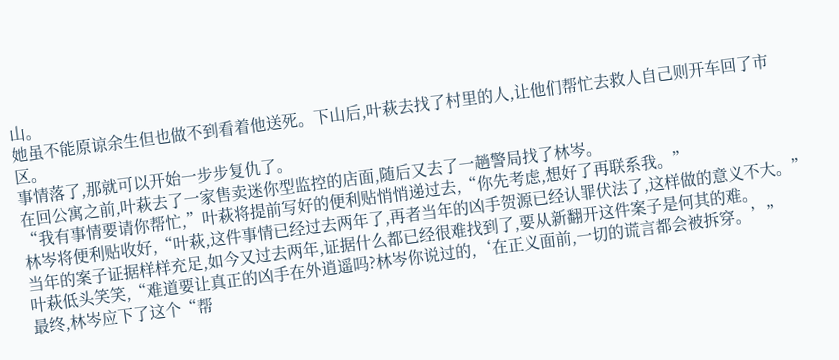山。
她虽不能原谅余生但也做不到看着他送死。下山后,叶萩去找了村里的人,让他们帮忙去救人自己则开车回了市区。
事情落了,那就可以开始一步步复仇了。
在回公寓之前,叶萩去了一家售卖迷你型监控的店面,随后又去了一趟警局找了林岑。
“我有事情要请你帮忙,”叶萩将提前写好的便利贴悄悄递过去,“你先考虑,想好了再联系我。”
林岑将便利贴收好,“叶萩,这件事情已经过去两年了,再者当年的凶手贺源已经认罪伏法了,这样做的意义不大。”
当年的案子证据样样充足,如今又过去两年,证据什么都已经很难找到了,要从新翻开这件案子是何其的难。
叶萩低头笑笑,“难道要让真正的凶手在外逍遥吗?林岑你说过的,‘在正义面前,一切的谎言都会被拆穿。’”
最终,林岑应下了这个“帮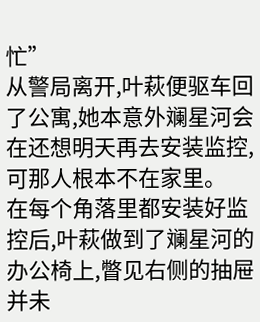忙”
从警局离开,叶萩便驱车回了公寓,她本意外斓星河会在还想明天再去安装监控,可那人根本不在家里。
在每个角落里都安装好监控后,叶萩做到了斓星河的办公椅上,瞥见右侧的抽屉并未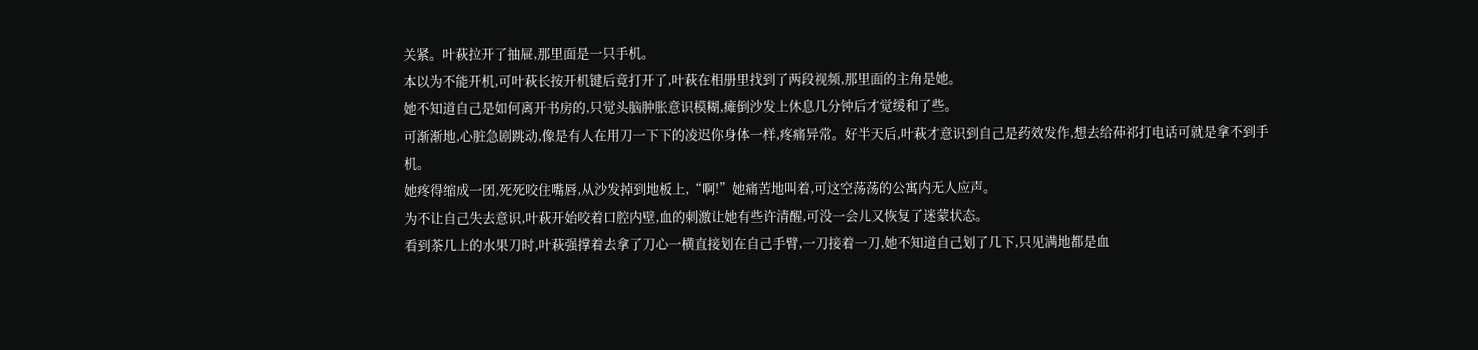关紧。叶萩拉开了抽屉,那里面是一只手机。
本以为不能开机,可叶萩长按开机键后竟打开了,叶萩在相册里找到了两段视频,那里面的主角是她。
她不知道自己是如何离开书房的,只觉头脑肿胀意识模糊,瘫倒沙发上休息几分钟后才觉缓和了些。
可渐渐地,心脏急剧跳动,像是有人在用刀一下下的凌迟你身体一样,疼痛异常。好半天后,叶萩才意识到自己是药效发作,想去给茽祁打电话可就是拿不到手机。
她疼得缩成一团,死死咬住嘴唇,从沙发掉到地板上,“啊!”她痛苦地叫着,可这空荡荡的公寓内无人应声。
为不让自己失去意识,叶萩开始咬着口腔内壁,血的刺激让她有些许清醒,可没一会儿又恢复了迷蒙状态。
看到茶几上的水果刀时,叶萩强撑着去拿了刀心一横直接划在自己手臂,一刀接着一刀,她不知道自己划了几下,只见满地都是血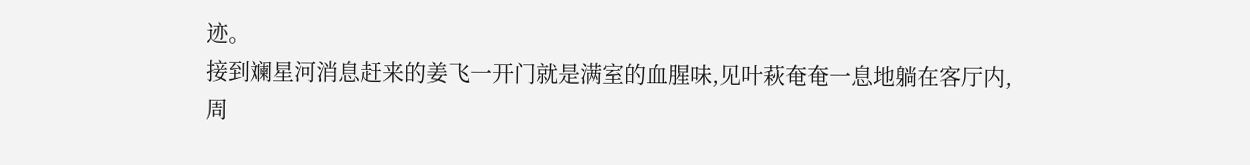迹。
接到斓星河消息赶来的姜飞一开门就是满室的血腥味,见叶萩奄奄一息地躺在客厅内,周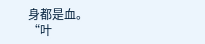身都是血。
“叶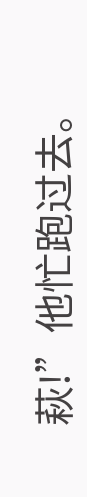萩!”他忙跑过去。